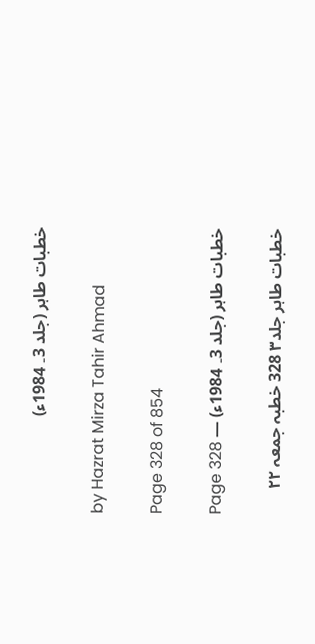خطبات طاہر (جلد 3۔ 1984ء)

by Hazrat Mirza Tahir Ahmad

Page 328 of 854

خطبات طاہر (جلد 3۔ 1984ء) — Page 328

خطبات طاہر جلد۳ 328 خطبہ جمعہ ۲۲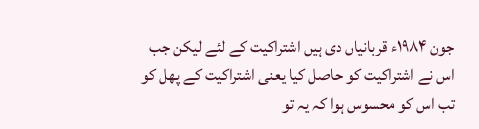جون ۱۹۸۴ء قربانیاں دی ہیں اشتراکیت کے لئے لیکن جب اس نے اشتراکیت کو حاصل کیا یعنی اشتراکیت کے پھل کو تب اس کو محسوس ہوا کہ یہ تو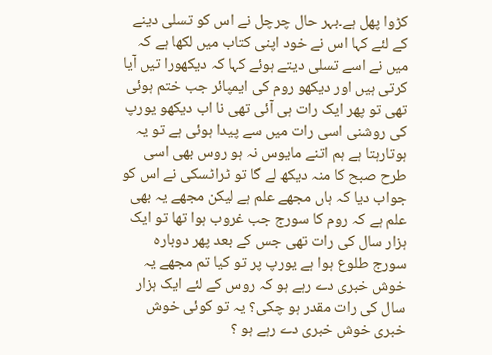کڑوا پھل ہے۔بہر حال چرچل نے اس کو تسلی دینے کے لئے کہا اس نے خود اپنی کتاب میں لکھا ہے کہ میں نے اسے تسلی دیتے ہوئے کہا کہ دیکھورا تیں آیا کرتی ہیں اور دیکھو روم کی ایمپائر جب ختم ہوئی تھی تو پھر ایک رات ہی آئی تھی نا اب دیکھو یورپ کی روشنی اسی رات میں سے پیدا ہوئی ہے تو یہ ہوتارہتا ہے ہم اتنے مایوس نہ ہو روس بھی اسی طرح صبح کا منہ دیکھ لے گا تو ٹراٹسکی نے اس کو جواب دیا کہ ہاں مجھے علم ہے لیکن مجھے یہ بھی علم ہے کہ روم کا سورج جب غروب ہوا تھا تو ایک ہزار سال کی رات تھی جس کے بعد پھر دوبارہ سورج طلوع ہوا ہے یورپ پر تو کیا تم مجھے یہ خوش خبری دے رہے ہو کہ روس کے لئے ایک ہزار سال کی رات مقدر ہو چکی؟ یہ تو کوئی خوش خبری خوش خبری دے رہے ہو ؟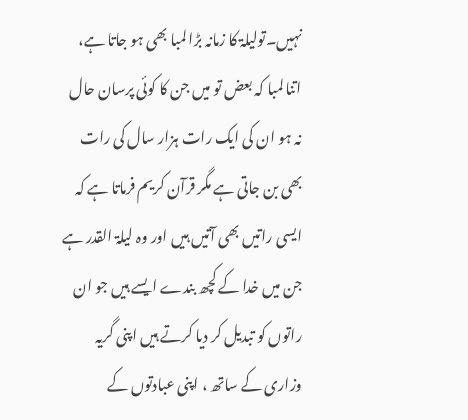نہیں۔تولیلۃ کا زمانہ بڑا لمبا بھی ہو جاتا ہے، اتنا لمبا کہ بعض تو میں جن کا کوئی پرسان حال نہ ہو ان کی ایک رات ہزار سال کی رات بھی بن جاتی ہے مگر قرآن کریم فرماتا ہے کہ ایسی راتیں بھی آتیں ہیں اور وہ لیلۃ القدر ہے جن میں خدا کے کچھ بندے ایسے ہیں جو ان راتوں کو تبدیل کر دیا کرتے ہیں اپنی گریہ وزاری کے ساتھ ، اپنی عبادتوں کے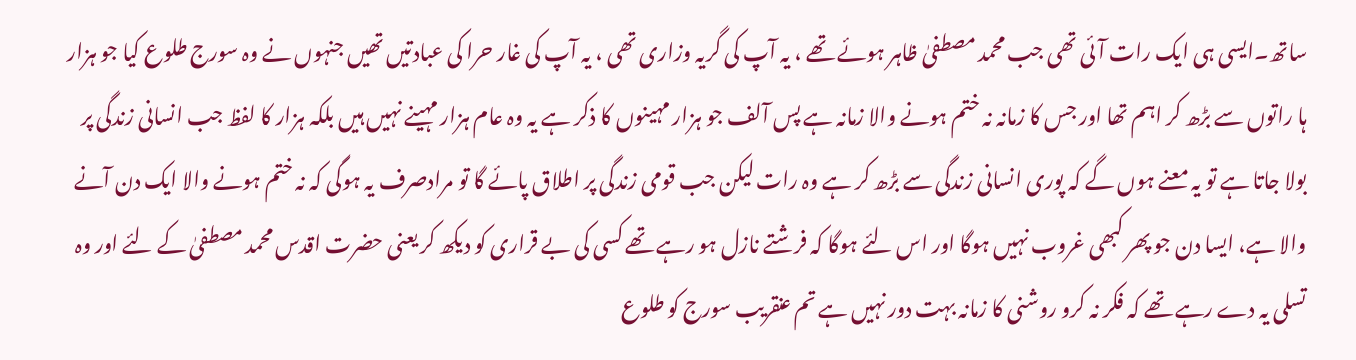ساتھ۔ایسی ہی ایک رات آئی تھی جب محمد مصطفیٰ ظاہر ہوئے تھے ، یہ آپ کی گریہ وزاری تھی ، یہ آپ کی غار حرا کی عبادتیں تھیں جنہوں نے وہ سورج طلوع کیا جو ہزار ہا راتوں سے بڑھ کر اہم تھا اور جس کا زمانہ نہ ختم ہونے والا زمانہ ہے پس آلف جو ہزار مہینوں کا ذکر ہے یہ وہ عام ہزار مہینے نہیں ہیں بلکہ ہزار کا لفظ جب انسانی زندگی پر بولا جاتا ہے تو یہ معنے ہوں گے کہ پوری انسانی زندگی سے بڑھ کر ہے وہ رات لیکن جب قومی زندگی پر اطلاق پائے گا تو مرادصرف یہ ہوگی کہ نہ ختم ہونے والا ایک دن آنے والا ہے، ایسا دن جو پھر کبھی غروب نہیں ہوگا اور اس لئے ہوگا کہ فرشتے نازل ہو رہے تھے کسی کی بے قراری کو دیکھ کر یعنی حضرت اقدس محمد مصطفیٰ کے لئے اور وہ تسلی یہ دے رہے تھے کہ فکر نہ کرو روشنی کا زمانہ بہت دور نہیں ہے تم عنقریب سورج کو طلوع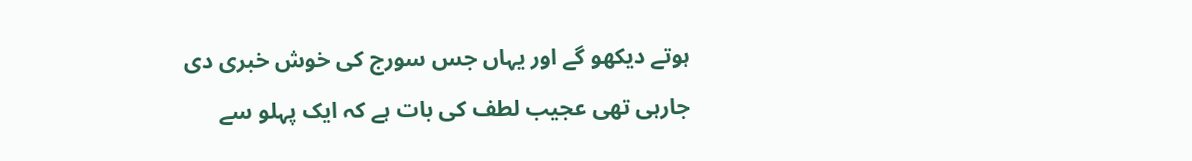ہوتے دیکھو گے اور یہاں جس سورج کی خوش خبری دی جارہی تھی عجیب لطف کی بات ہے کہ ایک پہلو سے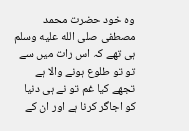وہ خود حضرت محمد مصطفی صلى الله عليه وسلم ہی تھے کہ اس رات میں سے تو تو طلوع ہونے والا ہے تجھے کیا غم تو نے ہی دنیا کو اجاگر کرنا ہے اور ان کے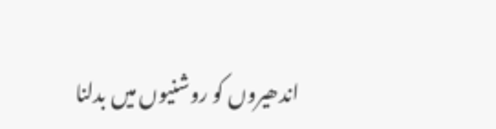اندھیروں کو روشنیوں میں بدلنا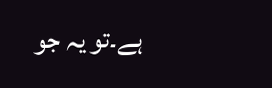ہے۔تو یہ جو